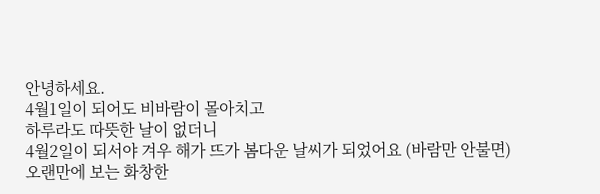안녕하세요.
4월1일이 되어도 비바람이 몰아치고
하루라도 따뜻한 날이 없더니
4월2일이 되서야 겨우 해가 뜨가 봄다운 날씨가 되었어요 (바람만 안불면)
오랜만에 보는 화창한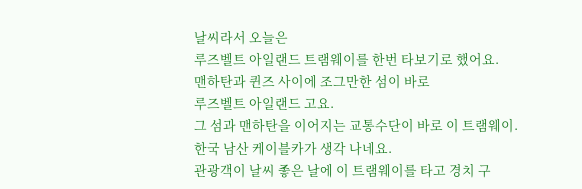날씨라서 오늘은
루즈벨트 아일랜드 트램웨이를 한번 타보기로 했어요.
맨하탄과 퀸즈 사이에 조그만한 섬이 바로
루즈벨트 아일랜드 고요.
그 섬과 맨하탄을 이어지는 교통수단이 바로 이 트램웨이.
한국 남산 케이블카가 생각 나네요.
관광객이 날씨 좋은 날에 이 트램웨이를 타고 경치 구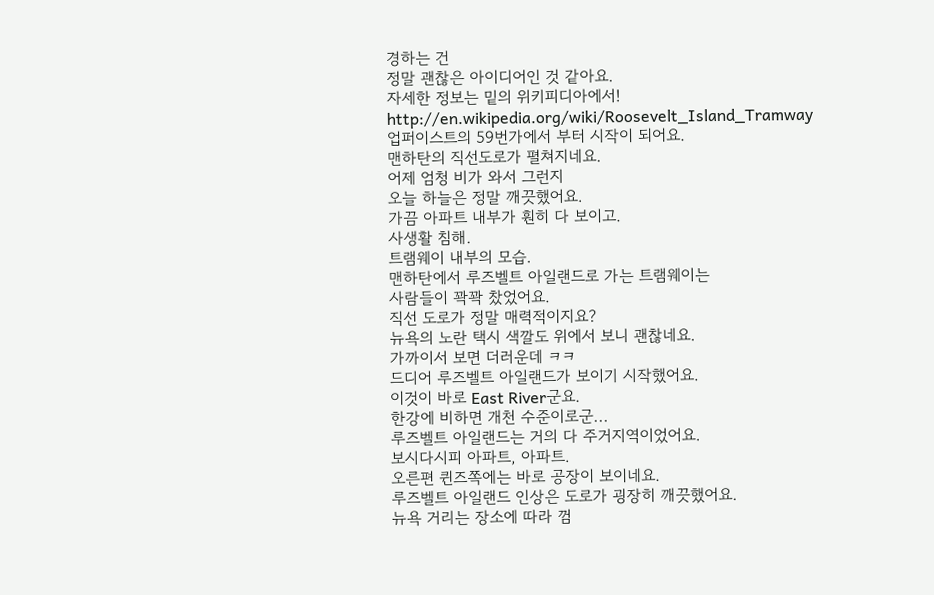경하는 건
정말 괜찮은 아이디어인 것 같아요.
자세한 정보는 밑의 위키피디아에서!
http://en.wikipedia.org/wiki/Roosevelt_Island_Tramway
업퍼이스트의 59번가에서 부터 시작이 되어요.
맨하탄의 직선도로가 펼쳐지네요.
어제 엄청 비가 와서 그런지
오늘 하늘은 정말 깨끗했어요.
가끔 아파트 내부가 훤히 다 보이고.
사생활 침해.
트램웨이 내부의 모습.
맨하탄에서 루즈벨트 아일랜드로 가는 트램웨이는
사람들이 꽉꽉 찼었어요.
직선 도로가 정말 매력적이지요?
뉴욕의 노란 택시 색깔도 위에서 보니 괜찮네요.
가까이서 보면 더러운데 ㅋㅋ
드디어 루즈벨트 아일랜드가 보이기 시작했어요.
이것이 바로 East River군요.
한강에 비하면 개천 수준이로군...
루즈벨트 아일랜드는 거의 다 주거지역이었어요.
보시다시피 아파트, 아파트.
오른편 퀸즈쪽에는 바로 공장이 보이네요.
루즈벨트 아일랜드 인상은 도로가 굉장히 깨끗했어요.
뉴욕 거리는 장소에 따라 껌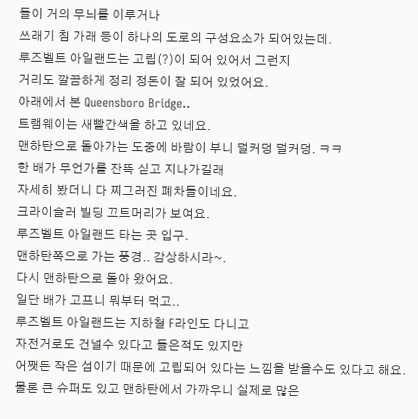들이 거의 무늬를 이루거나
쓰래기 침 가래 등이 하나의 도로의 구성요소가 되어있는데.
루즈벨트 아일랜드는 고립(?)이 되어 있어서 그런지
거리도 깔끔하게 정리 정돈이 잘 되어 있었어요.
아래에서 본 Queensboro Bridge..
트램웨이는 새빨간색을 하고 있네요.
맨하탄으로 돌아가는 도중에 바람이 부니 덜커덩 덜커덩. ㅋㅋ
한 배가 무언가를 잔뜩 싣고 지나가길래
자세히 봤더니 다 찌그러진 폐차들이네요.
크라이슬러 빌딩 끄트머리가 보여요.
루즈벨트 아일랜드 타는 곳 입구.
맨하탄쪽으로 가는 풍경.. 감상하시라~.
다시 맨하탄으로 돌아 왔어요.
일단 배가 고프니 뭐부터 먹고..
루즈벨트 아일랜드는 지하철 F라인도 다니고
자전거로도 건널수 있다고 들은적도 있지만
어쨋든 작은 섬이기 때문에 고립되어 있다는 느낌을 받을수도 있다고 해요.
물론 큰 슈퍼도 있고 맨하탄에서 가까우니 실제로 많은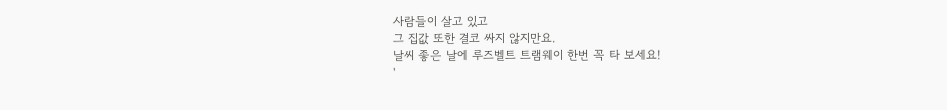사람들이 살고 있고
그 집값 또한 결코 싸지 않지만요.
날씨 좋은 날에 루즈벨트 트램웨이 한번 꼭 타 보세요!
'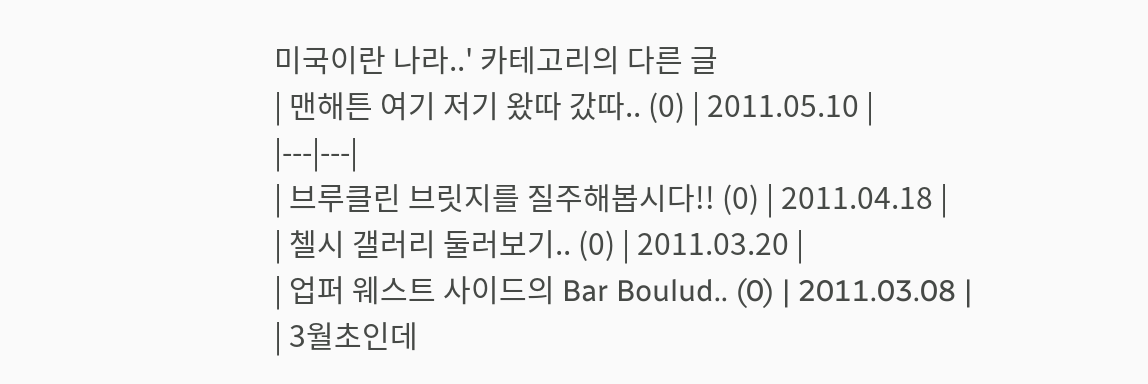미국이란 나라..' 카테고리의 다른 글
| 맨해튼 여기 저기 왔따 갔따.. (0) | 2011.05.10 |
|---|---|
| 브루클린 브릿지를 질주해봅시다!! (0) | 2011.04.18 |
| 첼시 갤러리 둘러보기.. (0) | 2011.03.20 |
| 업퍼 웨스트 사이드의 Bar Boulud.. (0) | 2011.03.08 |
| 3월초인데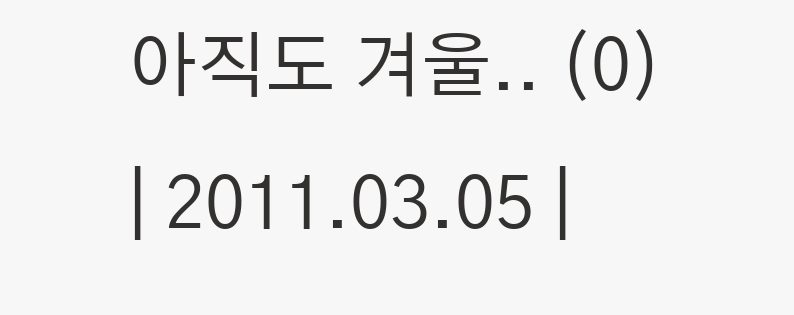아직도 겨울.. (0) | 2011.03.05 |